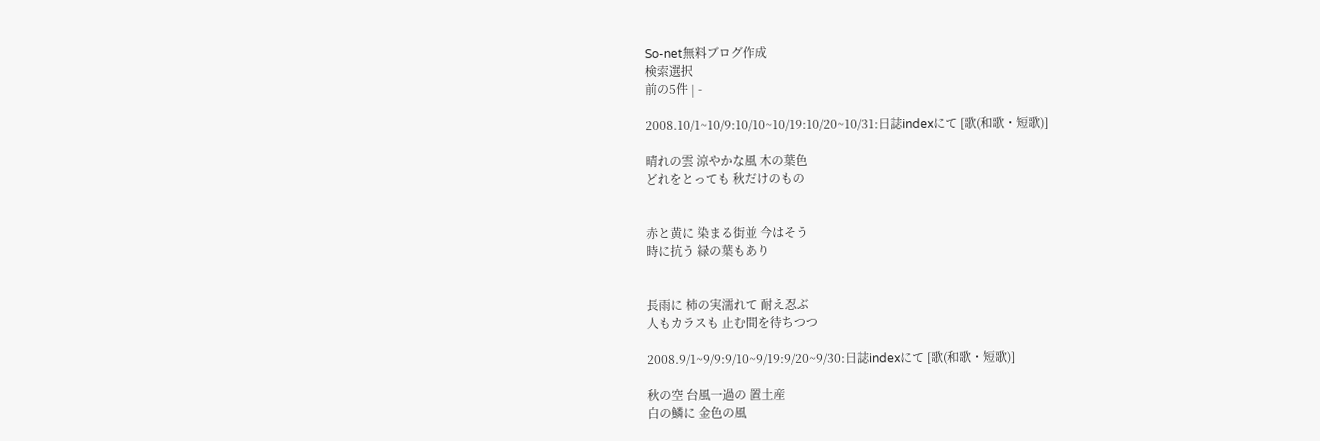So-net無料ブログ作成
検索選択
前の5件 | -

2008.10/1~10/9:10/10~10/19:10/20~10/31:日誌indexにて [歌(和歌・短歌)]

晴れの雲 涼やかな風 木の葉色
どれをとっても 秋だけのもの


赤と黄に 染まる街並 今はそう
時に抗う 緑の葉もあり


長雨に 柿の実濡れて 耐え忍ぶ
人もカラスも 止む間を待ちつつ

2008.9/1~9/9:9/10~9/19:9/20~9/30:日誌indexにて [歌(和歌・短歌)]

秋の空 台風一過の 置土産
白の鱗に 金色の風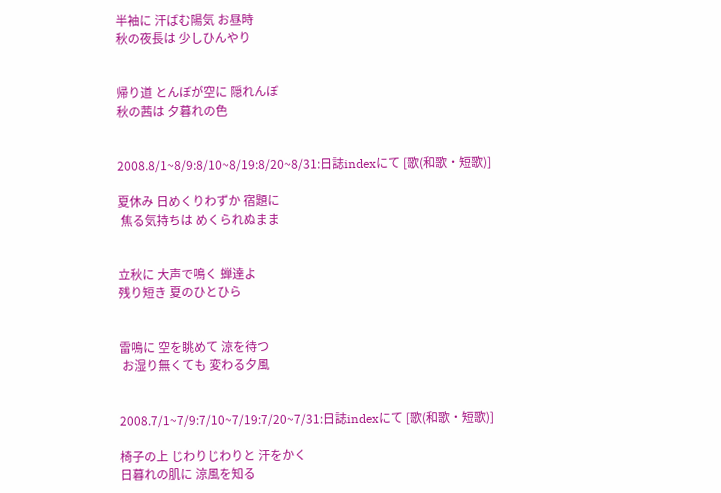半袖に 汗ばむ陽気 お昼時
秋の夜長は 少しひんやり


帰り道 とんぼが空に 隠れんぼ
秋の茜は 夕暮れの色


2008.8/1~8/9:8/10~8/19:8/20~8/31:日誌indexにて [歌(和歌・短歌)]

夏休み 日めくりわずか 宿題に
 焦る気持ちは めくられぬまま


立秋に 大声で鳴く 蝉達よ
残り短き 夏のひとひら


雷鳴に 空を眺めて 涼を待つ
 お湿り無くても 変わる夕風


2008.7/1~7/9:7/10~7/19:7/20~7/31:日誌indexにて [歌(和歌・短歌)]

椅子の上 じわりじわりと 汗をかく
日暮れの肌に 涼風を知る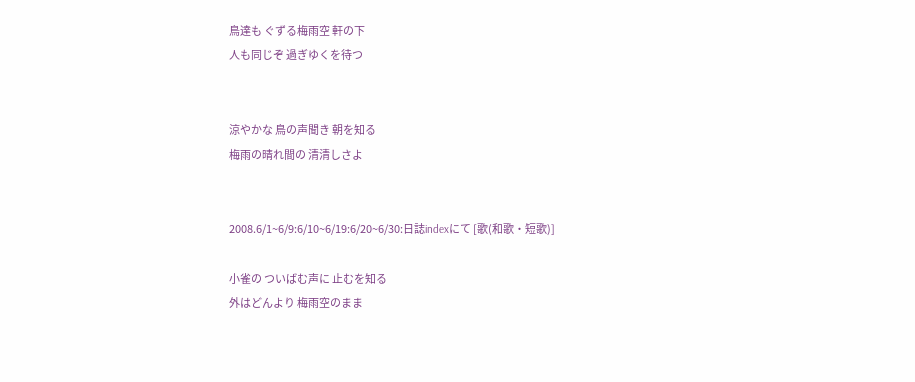鳥達も ぐずる梅雨空 軒の下
人も同じぞ 過ぎゆくを待つ


涼やかな 鳥の声聞き 朝を知る
梅雨の晴れ間の 清清しさよ


2008.6/1~6/9:6/10~6/19:6/20~6/30:日誌indexにて [歌(和歌・短歌)]

小雀の ついばむ声に 止むを知る
外はどんより 梅雨空のまま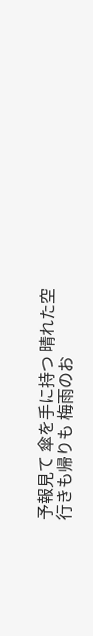予報見て 傘を手に持つ 晴れた空
行きも帰りも 梅雨のお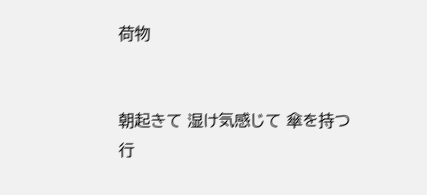荷物


朝起きて 湿け気感じて 傘を持つ
行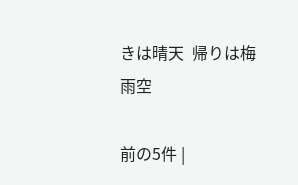きは晴天  帰りは梅雨空

前の5件 |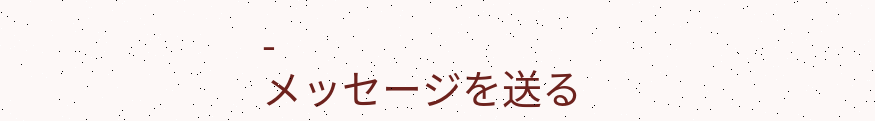-
メッセージを送る